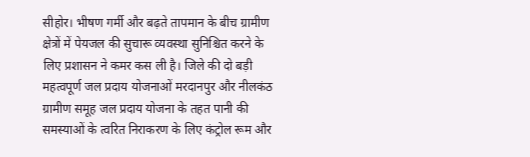सीहोर। भीषण गर्मी और बढ़ते तापमान के बीच ग्रामीण क्षेत्रों में पेयजल की सुचारू व्यवस्था सुनिश्चित करने के लिए प्रशासन ने कमर कस ली है। जिले की दो बड़ी महत्वपूर्ण जल प्रदाय योजनाओं मरदानपुर और नीलकंठ ग्रामीण समूह जल प्रदाय योजना के तहत पानी की समस्याओं के त्वरित निराकरण के लिए कंट्रोल रूम और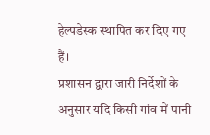हेल्पडेस्क स्थापित कर दिए गए हैं।
प्रशासन द्वारा जारी निर्देशों के अनुसार यदि किसी गांव में पानी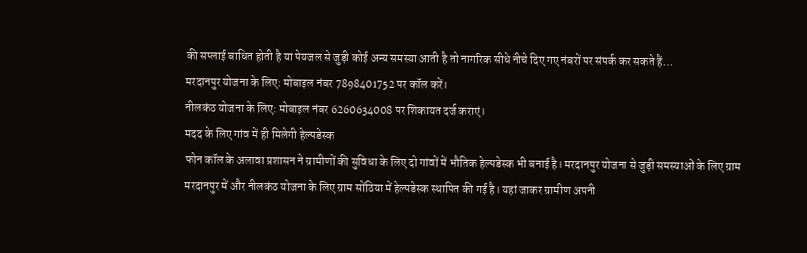की सप्लाई बाधित होती है या पेयजल से जुड़ी कोई अन्य समस्या आती है तो नागरिक सीधे नीचे दिए गए नंबरों पर संपर्क कर सकते हैं…
मरदानपुर योजना के लिए: मोबाइल नंबर 7898401752 पर कॉल करें।
नीलकंठ योजना के लिए: मोबाइल नंबर 6260634008 पर शिकायत दर्ज कराएं।
मदद के लिए गांव में ही मिलेगी हेल्पडेस्क
फोन कॉल के अलावा प्रशासन ने ग्रामीणों की सुविधा के लिए दो गांवों में भौतिक हेल्पडेस्क भी बनाई है। मरदानपुर योजना से जुड़ी समस्याओं के लिए ग्राम मरदानपुर में और नीलकंठ योजना के लिए ग्राम सोंठिया में हेल्पडेस्क स्थापित की गई है। यहां जाकर ग्रामीण अपनी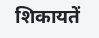शिकायतें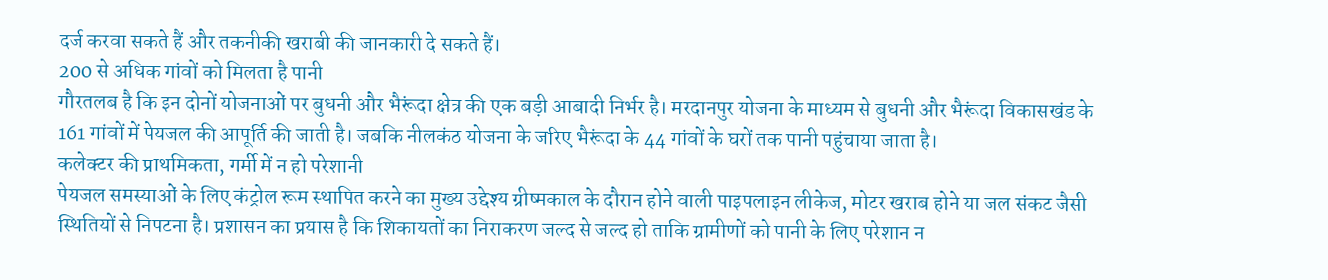दर्ज करवा सकते हैं और तकनीकी खराबी की जानकारी दे सकते हैं।
200 से अधिक गांवों को मिलता है पानी
गौरतलब है कि इन दोनों योजनाओं पर बुधनी और भैरूंदा क्षेत्र की एक बड़ी आबादी निर्भर है। मरदानपुर योजना के माध्यम से बुधनी और भैरूंदा विकासखंड के 161 गांवों में पेयजल की आपूर्ति की जाती है। जबकि नीलकंठ योजना के जरिए भैरूंदा के 44 गांवों के घरों तक पानी पहुंचाया जाता है।
कलेक्टर की प्राथमिकता, गर्मी में न हो परेशानी
पेयजल समस्याओं के लिए कंट्रोल रूम स्थापित करने का मुख्य उद्देश्य ग्रीष्मकाल के दौरान होने वाली पाइपलाइन लीकेज, मोटर खराब होने या जल संकट जैसी स्थितियों से निपटना है। प्रशासन का प्रयास है कि शिकायतों का निराकरण जल्द से जल्द हो ताकि ग्रामीणों को पानी के लिए परेशान न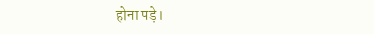होना पड़े।